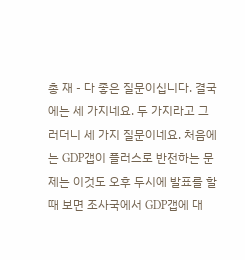총 재 - 다 좋은 질문이십니다. 결국에는 세 가지네요. 두 가지라고 그러더니 세 가지 질문이네요. 처음에는 GDP갭이 플러스로 반전하는 문제는 이것도 오후 두시에 발표를 할 때 보면 조사국에서 GDP갭에 대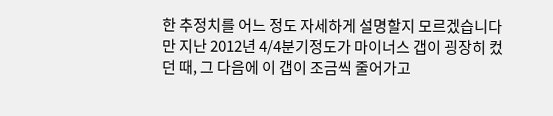한 추정치를 어느 정도 자세하게 설명할지 모르겠습니다만 지난 2012년 4/4분기정도가 마이너스 갭이 굉장히 컸던 때, 그 다음에 이 갭이 조금씩 줄어가고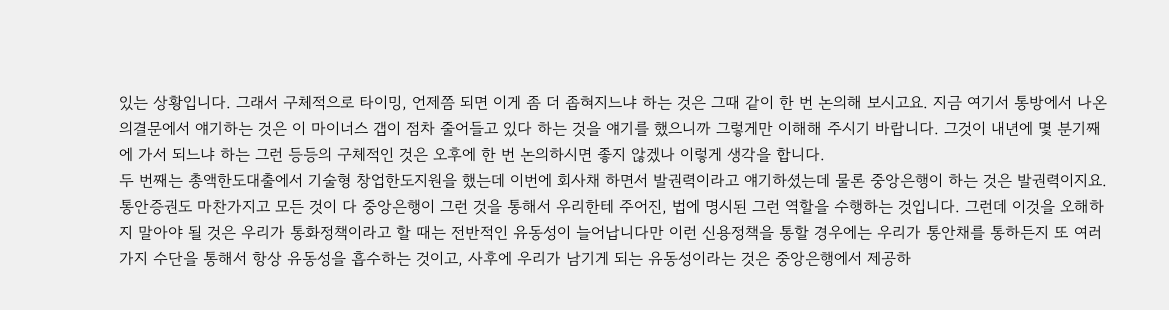있는 상황입니다. 그래서 구체적으로 타이밍, 언제쯤 되면 이게 좀 더 좁혀지느냐 하는 것은 그때 같이 한 번 논의해 보시고요. 지금 여기서 통방에서 나온 의결문에서 얘기하는 것은 이 마이너스 갭이 점차 줄어들고 있다 하는 것을 얘기를 했으니까 그렇게만 이해해 주시기 바랍니다. 그것이 내년에 몇 분기째에 가서 되느냐 하는 그런 등등의 구체적인 것은 오후에 한 번 논의하시면 좋지 않겠나 이렇게 생각을 합니다.
두 번째는 총액한도대출에서 기술형 창업한도지원을 했는데 이번에 회사채 하면서 발권력이라고 얘기하셨는데 물론 중앙은행이 하는 것은 발권력이지요. 통안증권도 마찬가지고 모든 것이 다 중앙은행이 그런 것을 통해서 우리한테 주어진, 법에 명시된 그런 역할을 수행하는 것입니다. 그런데 이것을 오해하지 말아야 될 것은 우리가 통화정책이라고 할 때는 전반적인 유동성이 늘어납니다만 이런 신용정책을 통할 경우에는 우리가 통안채를 통하든지 또 여러 가지 수단을 통해서 항상 유동성을 흡수하는 것이고, 사후에 우리가 남기게 되는 유동성이라는 것은 중앙은행에서 제공하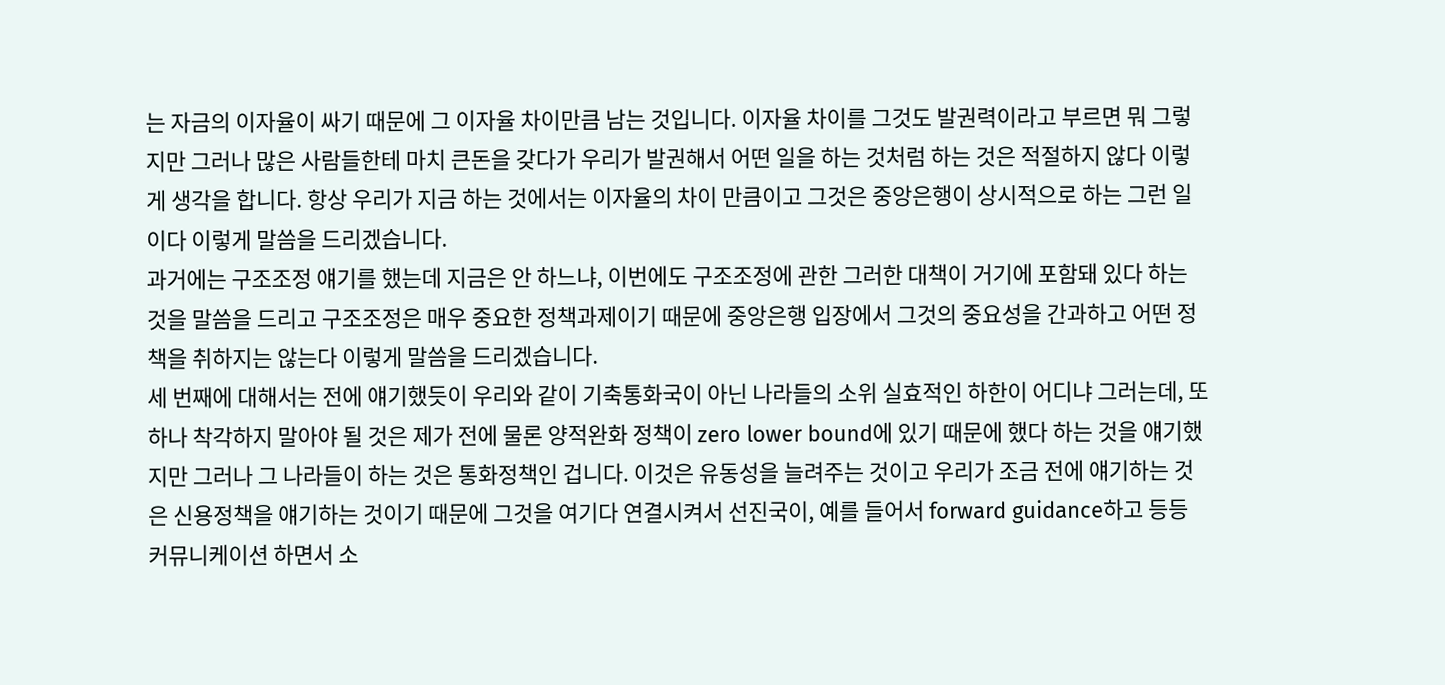는 자금의 이자율이 싸기 때문에 그 이자율 차이만큼 남는 것입니다. 이자율 차이를 그것도 발권력이라고 부르면 뭐 그렇지만 그러나 많은 사람들한테 마치 큰돈을 갖다가 우리가 발권해서 어떤 일을 하는 것처럼 하는 것은 적절하지 않다 이렇게 생각을 합니다. 항상 우리가 지금 하는 것에서는 이자율의 차이 만큼이고 그것은 중앙은행이 상시적으로 하는 그런 일이다 이렇게 말씀을 드리겠습니다.
과거에는 구조조정 얘기를 했는데 지금은 안 하느냐, 이번에도 구조조정에 관한 그러한 대책이 거기에 포함돼 있다 하는 것을 말씀을 드리고 구조조정은 매우 중요한 정책과제이기 때문에 중앙은행 입장에서 그것의 중요성을 간과하고 어떤 정책을 취하지는 않는다 이렇게 말씀을 드리겠습니다.
세 번째에 대해서는 전에 얘기했듯이 우리와 같이 기축통화국이 아닌 나라들의 소위 실효적인 하한이 어디냐 그러는데, 또 하나 착각하지 말아야 될 것은 제가 전에 물론 양적완화 정책이 zero lower bound에 있기 때문에 했다 하는 것을 얘기했지만 그러나 그 나라들이 하는 것은 통화정책인 겁니다. 이것은 유동성을 늘려주는 것이고 우리가 조금 전에 얘기하는 것은 신용정책을 얘기하는 것이기 때문에 그것을 여기다 연결시켜서 선진국이, 예를 들어서 forward guidance하고 등등 커뮤니케이션 하면서 소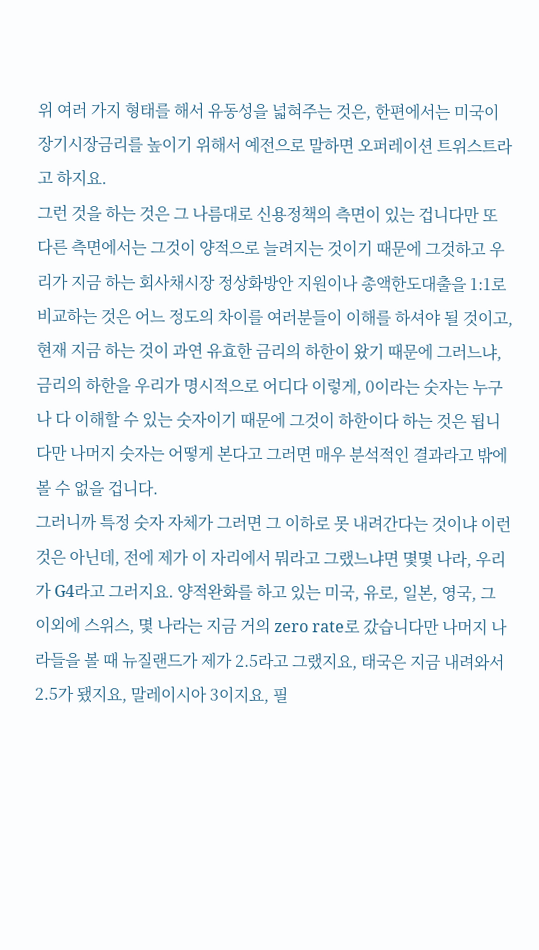위 여러 가지 형태를 해서 유동성을 넓혀주는 것은, 한편에서는 미국이 장기시장금리를 높이기 위해서 예전으로 말하면 오퍼레이션 트위스트라고 하지요.
그런 것을 하는 것은 그 나름대로 신용정책의 측면이 있는 겁니다만 또 다른 측면에서는 그것이 양적으로 늘려지는 것이기 때문에 그것하고 우리가 지금 하는 회사채시장 정상화방안 지원이나 총액한도대출을 1:1로 비교하는 것은 어느 정도의 차이를 여러분들이 이해를 하셔야 될 것이고, 현재 지금 하는 것이 과연 유효한 금리의 하한이 왔기 때문에 그러느냐, 금리의 하한을 우리가 명시적으로 어디다 이렇게, 0이라는 숫자는 누구나 다 이해할 수 있는 숫자이기 때문에 그것이 하한이다 하는 것은 됩니다만 나머지 숫자는 어떻게 본다고 그러면 매우 분석적인 결과라고 밖에 볼 수 없을 겁니다.
그러니까 특정 숫자 자체가 그러면 그 이하로 못 내려간다는 것이냐 이런 것은 아닌데, 전에 제가 이 자리에서 뭐라고 그랬느냐면 몇몇 나라, 우리가 G4라고 그러지요. 양적완화를 하고 있는 미국, 유로, 일본, 영국, 그 이외에 스위스, 몇 나라는 지금 거의 zero rate로 갔습니다만 나머지 나라들을 볼 때 뉴질랜드가 제가 2.5라고 그랬지요, 태국은 지금 내려와서 2.5가 됐지요, 말레이시아 3이지요, 필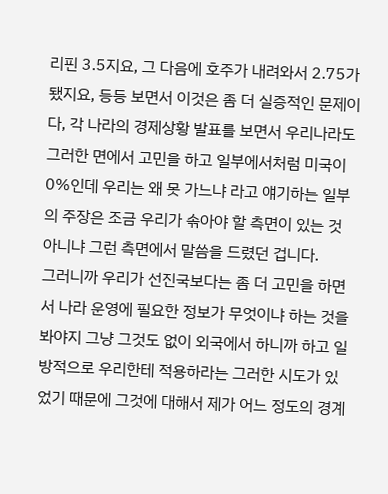리핀 3.5지요, 그 다음에 호주가 내려와서 2.75가 됐지요, 등등 보면서 이것은 좀 더 실증적인 문제이다, 각 나라의 경제상황 발표를 보면서 우리나라도 그러한 면에서 고민을 하고 일부에서처럼 미국이 0%인데 우리는 왜 못 가느냐 라고 얘기하는 일부의 주장은 조금 우리가 솎아야 할 측면이 있는 것 아니냐 그런 측면에서 말씀을 드렸던 겁니다.
그러니까 우리가 선진국보다는 좀 더 고민을 하면서 나라 운영에 필요한 정보가 무엇이냐 하는 것을 봐야지 그냥 그것도 없이 외국에서 하니까 하고 일방적으로 우리한테 적용하라는 그러한 시도가 있었기 때문에 그것에 대해서 제가 어느 정도의 경계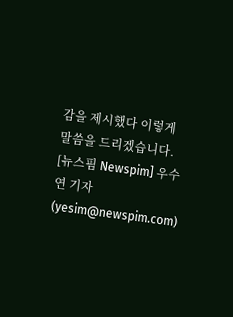감을 제시했다 이렇게 말씀을 드리겠습니다.
[뉴스핌 Newspim] 우수연 기자 (yesim@newspim.com)